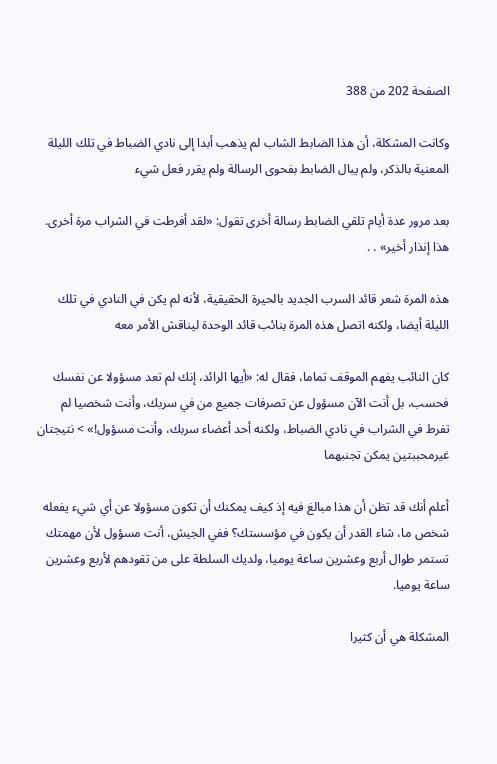الصفحة 202 من 388

وكانت المشكلة، أن هذا الضابط الشاب لم يذهب أبدا إلى نادي الضباط في تلك الليلة المعنية بالذكر، ولم يبال الضابط بفحوى الرسالة ولم يقرر فعل شيء

بعد مرور عدة أيام تلقي الضابط رسالة أخرى تقول: «لقد أفرطت في الشراب مرة أخرى. هذا إنذار أخير» . .

هذه المرة شعر قائد السرب الجديد بالحيرة الحقيقية، لأنه لم يكن في النادي في تلك الليلة أيضا، ولكنه اتصل هذه المرة بنائب قائد الوحدة ليناقش الأمر معه

كان النائب يفهم الموقف تماما، فقال له: «أيها الرائد، إنك لم تعد مسؤولا عن نفسك فحسب، بل أنت الآن مسؤول عن تصرفات جميع من في سربك، وأنت شخصيا لم تفرط في الشراب في نادي الضباط، ولكنه أحد أعضاء سربك، وأنت مسؤول!» > نتيجتان غيرمحببتين يمكن تجنبهما

أعلم أنك قد تظن أن هذا مبالغ فيه إذ كيف يمكنك أن تكون مسؤولا عن أي شيء يفعله شخص ما، شاء القدر أن يكون في مؤسستك؟ ففي الجيش، أنت مسؤول لأن مهمتك تستمر طوال أربع وعشرين ساعة يوميا، ولديك السلطة على من تقودهم لأربع وعشرين ساعة يوميا.

المشكلة هي أن كثيرا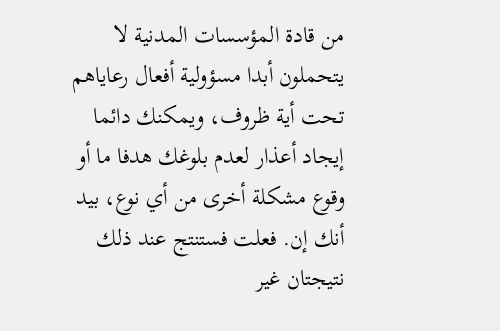من قادة المؤسسات المدنية لا يتحملون أبدا مسؤولية أفعال رعاياهم تحت أية ظروف، ويمكنك دائما إيجاد أعذار لعدم بلوغك هدفا ما أو وقوع مشكلة أخرى من أي نوع، بيد أنك إن. فعلت فستنتج عند ذلك نتيجتان غير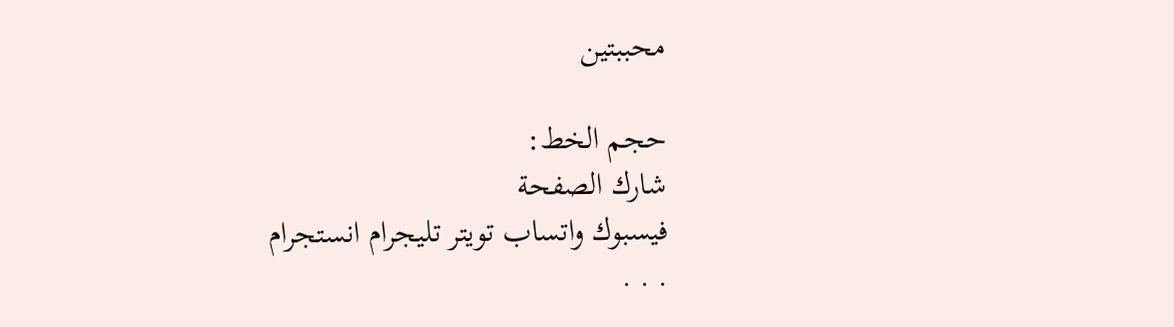محببتين

حجم الخط:
شارك الصفحة
فيسبوك واتساب تويتر تليجرام انستجرام
. . .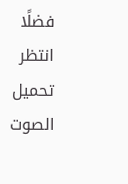فضلًا انتظر تحميل الصوت